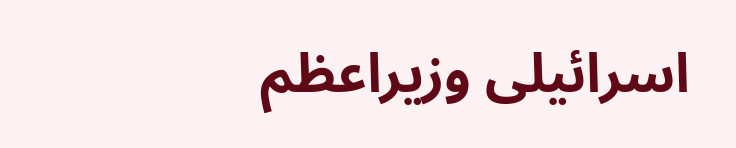اسرائیلی وزیراعظم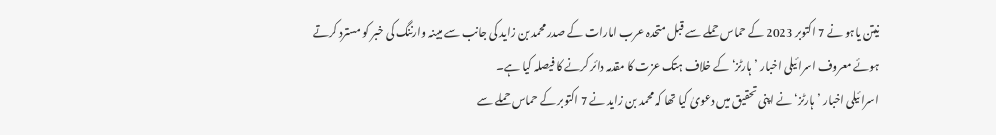نیتن یاہو نے 7 اکتوبر 2023 کے حماس حملے سے قبل متحدہ عرب امارات کے صدر محمد بن زاید کی جانب سے مبینہ وارننگ کی خبر کو مسترد کرتے ہوئے معروف اسرائیلی اخبار ’ہارٹز‘ کے خلاف ہتک عزت کا مقدمہ دائر کرنے کا فیصلہ کیا ہے۔
اسرائیلی اخبار ’ہارٹز‘ نے اپنی تحقیق میں دعویٰ کیا تھا کہ محمد بن زاید نے 7 اکتوبر کے حماس حملے سے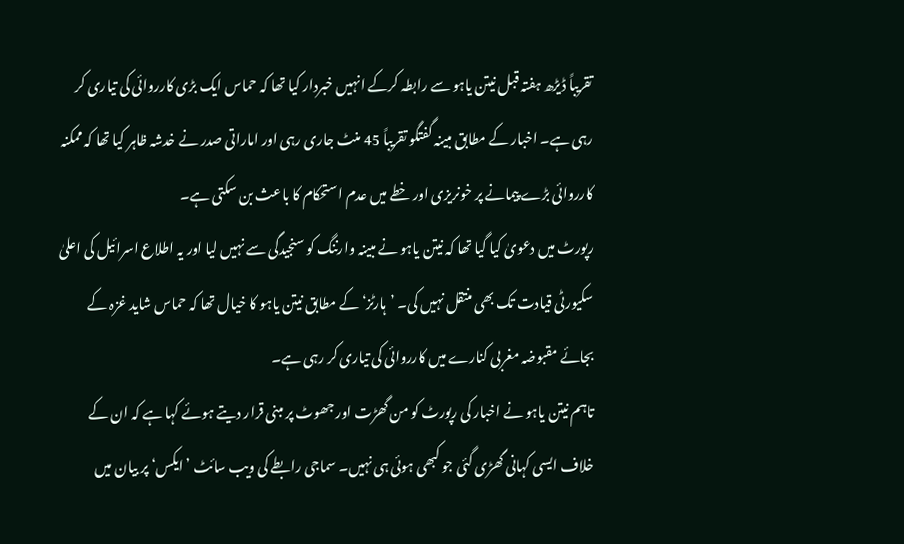تقریباً ڈیڑھ ہفتہ قبل نیتن یاہو سے رابطہ کرکے انہیں خبردار کیا تھا کہ حماس ایک بڑی کارروائی کی تیاری کر رہی ہے۔ اخبار کے مطابق مبینہ گفتگو تقریباً 45 منٹ جاری رہی اور اماراتی صدر نے خدشہ ظاہر کیا تھا کہ ممکنہ کارروائی بڑے پیمانے پر خونریزی اور خطے میں عدم استحکام کا باعث بن سکتی ہے۔
رپورٹ میں دعویٰ کیا گیا تھا کہ نیتن یاہو نے مبینہ وارننگ کو سنجیدگی سے نہیں لیا اور یہ اطلاع اسرائیل کی اعلیٰ سکیورٹی قیادت تک بھی منتقل نہیں کی۔ ’ہارٹز‘ کے مطابق نیتن یاہو کا خیال تھا کہ حماس شاید غزہ کے بجائے مقبوضہ مغربی کنارے میں کارروائی کی تیاری کر رہی ہے۔
تاہم نیتن یاہو نے اخبار کی رپورٹ کو من گھڑت اور جھوٹ پر مبنی قرار دیتے ہوئے کہا ہے کہ ان کے خلاف ایسی کہانی گھڑی گئی جو کبھی ہوئی ہی نہیں۔ سماجی رابطے کی ویب سائٹ ’ایکس‘ پر بیان میں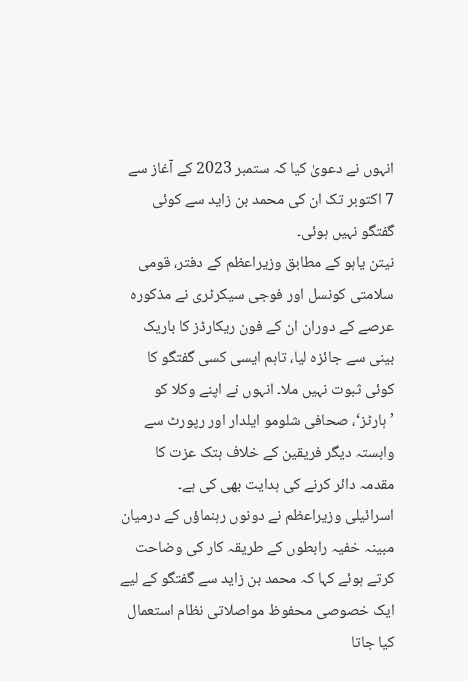انہوں نے دعویٰ کیا کہ ستمبر 2023 کے آغاز سے 7 اکتوبر تک ان کی محمد بن زاید سے کوئی گفتگو نہیں ہوئی۔
نیتن یاہو کے مطابق وزیراعظم کے دفتر، قومی سلامتی کونسل اور فوجی سیکرٹری نے مذکورہ عرصے کے دوران ان کے فون ریکارڈز کا باریک بینی سے جائزہ لیا، تاہم ایسی کسی گفتگو کا کوئی ثبوت نہیں ملا۔ انہوں نے اپنے وکلا کو ’ہارٹز‘، صحافی شلومو ایلدار اور رپورٹ سے وابستہ دیگر فریقین کے خلاف ہتک عزت کا مقدمہ دائر کرنے کی ہدایت بھی کی ہے۔
اسرائیلی وزیراعظم نے دونوں رہنماؤں کے درمیان مبینہ خفیہ رابطوں کے طریقہ کار کی وضاحت کرتے ہوئے کہا کہ محمد بن زاید سے گفتگو کے لیے ایک خصوصی محفوظ مواصلاتی نظام استعمال کیا جاتا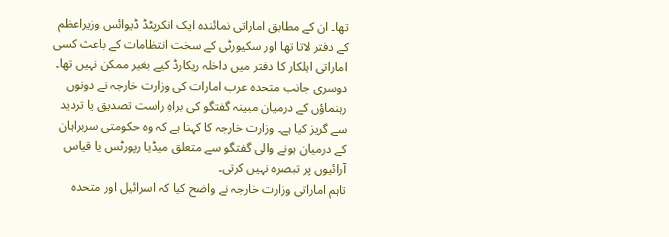تھا۔ ان کے مطابق اماراتی نمائندہ ایک انکرپٹڈ ڈیوائس وزیراعظم کے دفتر لاتا تھا اور سکیورٹی کے سخت انتظامات کے باعث کسی اماراتی اہلکار کا دفتر میں داخلہ ریکارڈ کیے بغیر ممکن نہیں تھا۔
دوسری جانب متحدہ عرب امارات کی وزارت خارجہ نے دونوں رہنماؤں کے درمیان مبینہ گفتگو کی براہِ راست تصدیق یا تردید سے گریز کیا ہے۔ وزارت خارجہ کا کہنا ہے کہ وہ حکومتی سربراہان کے درمیان ہونے والی گفتگو سے متعلق میڈیا رپورٹس یا قیاس آرائیوں پر تبصرہ نہیں کرتی۔
تاہم اماراتی وزارت خارجہ نے واضح کیا کہ اسرائیل اور متحدہ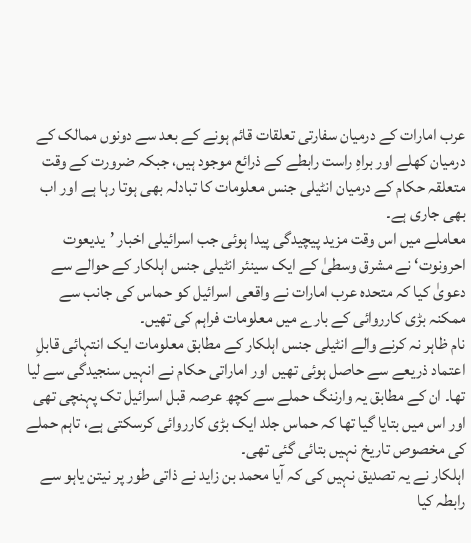عرب امارات کے درمیان سفارتی تعلقات قائم ہونے کے بعد سے دونوں ممالک کے درمیان کھلے اور براہِ راست رابطے کے ذرائع موجود ہیں، جبکہ ضرورت کے وقت متعلقہ حکام کے درمیان انٹیلی جنس معلومات کا تبادلہ بھی ہوتا رہا ہے اور اب بھی جاری ہے۔
معاملے میں اس وقت مزید پیچیدگی پیدا ہوئی جب اسرائیلی اخبار ’یدیعوت احرونوت‘ نے مشرق وسطیٰ کے ایک سینئر انٹیلی جنس اہلکار کے حوالے سے دعویٰ کیا کہ متحدہ عرب امارات نے واقعی اسرائیل کو حماس کی جانب سے ممکنہ بڑی کارروائی کے بارے میں معلومات فراہم کی تھیں۔
نام ظاہر نہ کرنے والے انٹیلی جنس اہلکار کے مطابق معلومات ایک انتہائی قابلِ اعتماد ذریعے سے حاصل ہوئی تھیں اور اماراتی حکام نے انہیں سنجیدگی سے لیا تھا۔ ان کے مطابق یہ وارننگ حملے سے کچھ عرصہ قبل اسرائیل تک پہنچی تھی اور اس میں بتایا گیا تھا کہ حماس جلد ایک بڑی کارروائی کرسکتی ہے، تاہم حملے کی مخصوص تاریخ نہیں بتائی گئی تھی۔
اہلکار نے یہ تصدیق نہیں کی کہ آیا محمد بن زاید نے ذاتی طور پر نیتن یاہو سے رابطہ کیا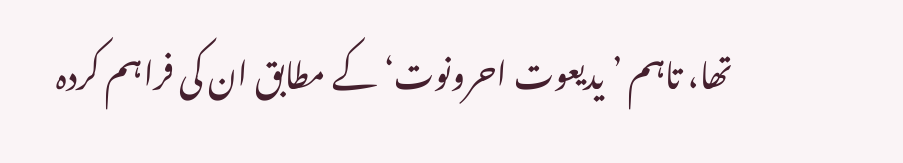تھا، تاہم ’یدیعوت احرونوت‘ کے مطابق ان کی فراہم کردہ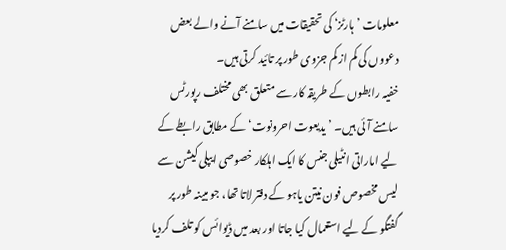معلومات ’ہارٹز‘ کی تحقیقات میں سامنے آنے والے بعض دعووں کی کم از کم جزوی طور پر تائید کرتی ہیں۔
خفیہ رابطوں کے طریقہ کار سے متعلق بھی مختلف رپورٹس سامنے آئی ہیں۔ ’یدیعوت احرونوت‘ کے مطابق رابطے کے لیے اماراتی انٹیلی جنس کا ایک اہلکار خصوصی ایپلی کیشن سے لیس مخصوص فون نیتن یاہو کے دفتر لاتا تھا، جو مبینہ طور پر گفتگو کے لیے استعمال کیا جاتا اور بعد میں ڈیوائس کو تلف کردیا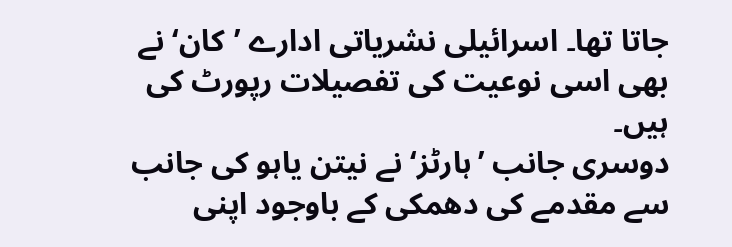جاتا تھا۔ اسرائیلی نشریاتی ادارے ’کان‘ نے بھی اسی نوعیت کی تفصیلات رپورٹ کی ہیں۔
دوسری جانب ’ہارٹز‘ نے نیتن یاہو کی جانب سے مقدمے کی دھمکی کے باوجود اپنی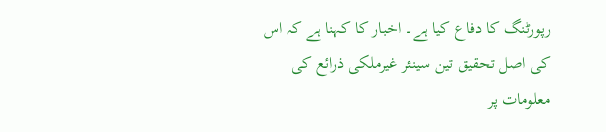رپورٹنگ کا دفاع کیا ہے۔ اخبار کا کہنا ہے کہ اس کی اصل تحقیق تین سینئر غیرملکی ذرائع کی معلومات پر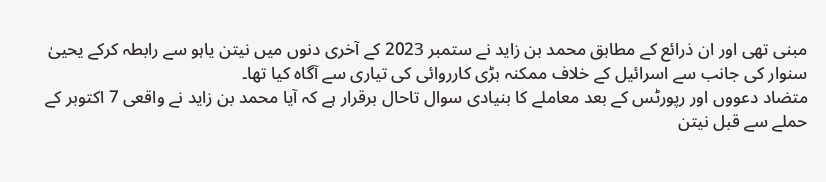مبنی تھی اور ان ذرائع کے مطابق محمد بن زاید نے ستمبر 2023 کے آخری دنوں میں نیتن یاہو سے رابطہ کرکے یحییٰ سنوار کی جانب سے اسرائیل کے خلاف ممکنہ بڑی کارروائی کی تیاری سے آگاہ کیا تھا۔
متضاد دعووں اور رپورٹس کے بعد معاملے کا بنیادی سوال تاحال برقرار ہے کہ آیا محمد بن زاید نے واقعی 7 اکتوبر کے حملے سے قبل نیتن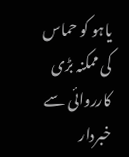یاہو کو حماس کی ممکنہ بڑی کارروائی سے خبردار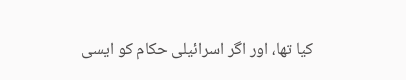کیا تھا، اور اگر اسرائیلی حکام کو ایسی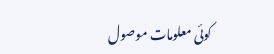کوئی معلومات موصول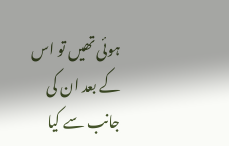ہوئی تھیں تو اس کے بعد ان کی جانب سے کیا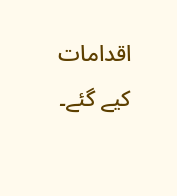اقدامات کیے گئے۔